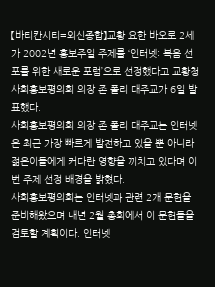【바티칸시티=외신종합】교황 요한 바오로 2세가 2002년 홍보주일 주제를 ‘인터넷: 복음 선포를 위한 새로운 포럼’으로 선정했다고 교황청 사회홍보평의회 의장 존 폴리 대주교가 6일 발표했다.
사회홍보평의회 의장 존 폴리 대주교는 인터넷은 최근 가장 빠르게 발전하고 있을 뿐 아니라 젊은이들에게 커다란 영향을 끼치고 있다며 이번 주제 선정 배경을 밝혔다.
사회홍보평의회는 인터넷과 관련 2개 문헌을 준비해왔으며 내년 2월 총회에서 이 문헌들을 검토할 계획이다. 인터넷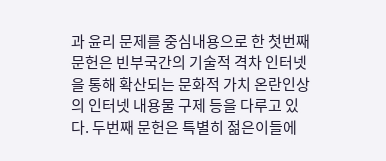과 윤리 문제를 중심내용으로 한 첫번째 문헌은 빈부국간의 기술적 격차 인터넷을 통해 확산되는 문화적 가치 온란인상의 인터넷 내용물 구제 등을 다루고 있다. 두번째 문헌은 특별히 젊은이들에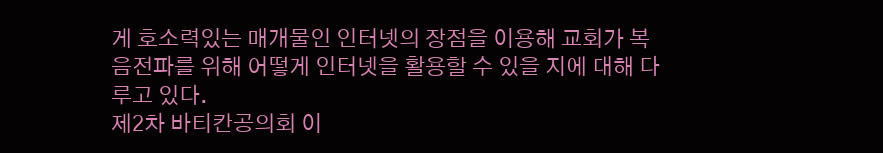게 호소력있는 매개물인 인터넷의 장점을 이용해 교회가 복음전파를 위해 어떻게 인터넷을 활용할 수 있을 지에 대해 다루고 있다.
제2차 바티칸공의회 이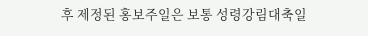후 제정된 홍보주일은 보통 성령강림대축일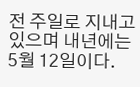전 주일로 지내고 있으며 내년에는 5월 12일이다.